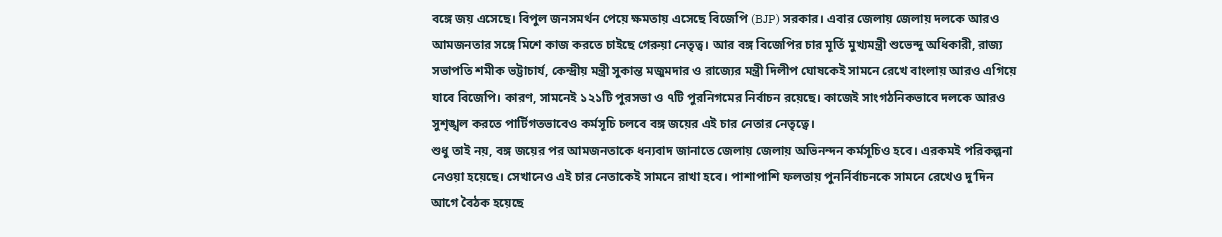বঙ্গে জয় এসেছে। বিপুল জনসমর্থন পেয়ে ক্ষমতায় এসেছে বিজেপি (BJP) সরকার। এবার জেলায় জেলায় দলকে আরও আমজনতার সঙ্গে মিশে কাজ করতে চাইছে গেরুয়া নেতৃত্ব। আর বঙ্গ বিজেপির চার মূর্তি মুখ্যমন্ত্রী শুভেন্দু অধিকারী, রাজ্য সভাপতি শমীক ভট্টাচার্য, কেন্দ্রীয় মন্ত্রী সুকান্ত মজুমদার ও রাজ্যের মন্ত্রী দিলীপ ঘোষকেই সামনে রেখে বাংলায় আরও এগিয়ে যাবে বিজেপি। কারণ, সামনেই ১২১টি পুরসভা ও ৭টি পুরনিগমের নির্বাচন রয়েছে। কাজেই সাংগঠনিকভাবে দলকে আরও সুশৃঙ্খল করতে পার্টিগতভাবেও কর্মসূচি চলবে বঙ্গ জয়ের এই চার নেতার নেতৃত্বে।
শুধু তাই নয়, বঙ্গ জয়ের পর আমজনতাকে ধন্যবাদ জানাতে জেলায় জেলায় অভিনন্দন কর্মসূচিও হবে। এরকমই পরিকল্পনা নেওয়া হয়েছে। সেখানেও এই চার নেতাকেই সামনে রাখা হবে। পাশাপাশি ফলতায় পুনর্নির্বাচনকে সামনে রেখেও দু’দিন আগে বৈঠক হয়েছে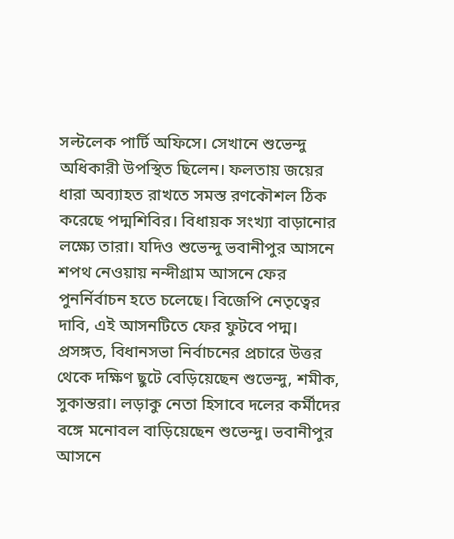সল্টলেক পার্টি অফিসে। সেখানে শুভেন্দু অধিকারী উপস্থিত ছিলেন। ফলতায় জয়ের ধারা অব্যাহত রাখতে সমস্ত রণকৌশল ঠিক করেছে পদ্মশিবির। বিধায়ক সংখ্যা বাড়ানোর লক্ষ্যে তারা। যদিও শুভেন্দু ভবানীপুর আসনে শপথ নেওয়ায় নন্দীগ্রাম আসনে ফের পুনর্নির্বাচন হতে চলেছে। বিজেপি নেতৃত্বের দাবি, এই আসনটিতে ফের ফুটবে পদ্ম। প্রসঙ্গত, বিধানসভা নির্বাচনের প্রচারে উত্তর থেকে দক্ষিণ ছুটে বেড়িয়েছেন শুভেন্দু, শমীক, সুকান্তরা। লড়াকু নেতা হিসাবে দলের কর্মীদের বঙ্গে মনোবল বাড়িয়েছেন শুভেন্দু। ভবানীপুর আসনে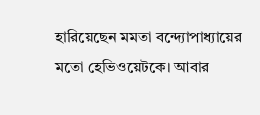হারিয়েছেন মমতা বন্দ্যোপাধ্যায়ের মতো হেভিওয়েটকে। আবার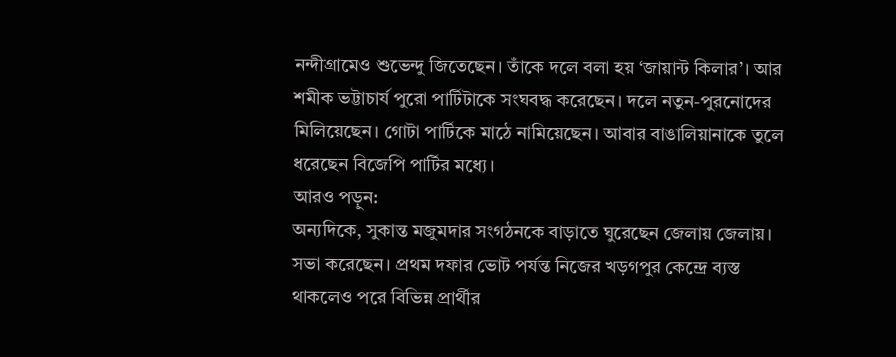নন্দীগ্রামেও শুভেন্দু জিতেছেন। তাঁকে দলে বলা হয় ‘জায়ান্ট কিলার’। আর শমীক ভট্টাচার্য পুরো পার্টিটাকে সংঘবদ্ধ করেছেন। দলে নতুন-পুরনোদের মিলিয়েছেন। গোটা পার্টিকে মাঠে নামিয়েছেন। আবার বাঙালিয়ানাকে তুলে ধরেছেন বিজেপি পার্টির মধ্যে।
আরও পড়ুন:
অন্যদিকে, সুকান্ত মজুমদার সংগঠনকে বাড়াতে ঘুরেছেন জেলায় জেলায়। সভা করেছেন। প্রথম দফার ভোট পর্যন্ত নিজের খড়গপুর কেন্দ্রে ব্যস্ত থাকলেও পরে বিভিন্ন প্রার্থীর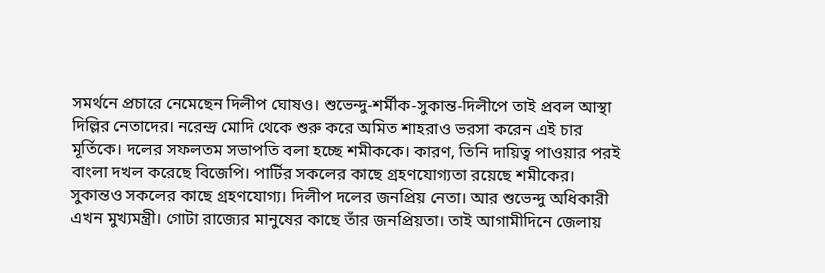সমর্থনে প্রচারে নেমেছেন দিলীপ ঘোষও। শুভেন্দু-শর্মীক-সুকান্ত-দিলীপে তাই প্রবল আস্থা দিল্লির নেতাদের। নরেন্দ্র মোদি থেকে শুরু করে অমিত শাহরাও ভরসা করেন এই চার মূর্তিকে। দলের সফলতম সভাপতি বলা হচ্ছে শমীককে। কারণ, তিনি দায়িত্ব পাওয়ার পরই বাংলা দখল করেছে বিজেপি। পার্টির সকলের কাছে গ্রহণযোগ্যতা রয়েছে শমীকের। সুকান্তও সকলের কাছে গ্রহণযোগ্য। দিলীপ দলের জনপ্রিয় নেতা। আর শুভেন্দু অধিকারী এখন মুখ্যমন্ত্রী। গোটা রাজ্যের মানুষের কাছে তাঁর জনপ্রিয়তা। তাই আগামীদিনে জেলায়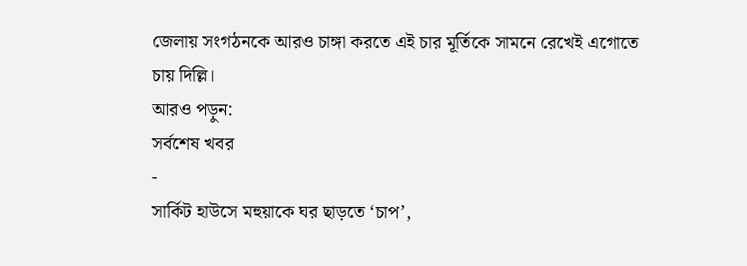জেলায় সংগঠনকে আরও চাঙ্গা করতে এই চার মূর্তিকে সামনে রেখেই এগোতে চায় দিল্লি।
আরও পড়ুন:
সর্বশেষ খবর
-
সার্কিট হাউসে মহুয়াকে ঘর ছাড়তে ‘চাপ’,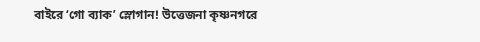বাইরে ‘গো ব্যাক’ স্লোগান! উত্তেজনা কৃষ্ণনগরে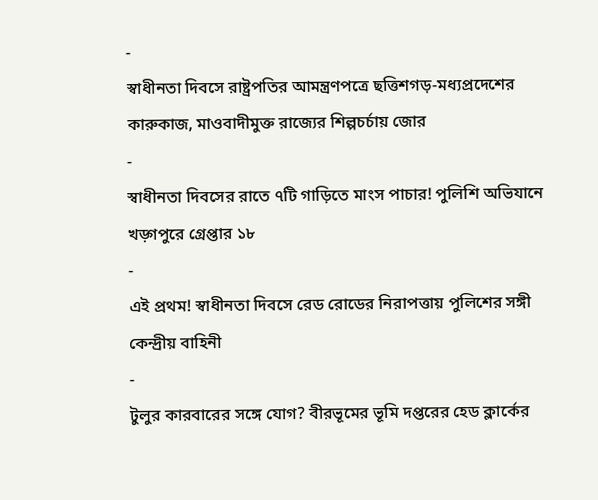-
স্বাধীনতা দিবসে রাষ্ট্রপতির আমন্ত্রণপত্রে ছত্তিশগড়-মধ্যপ্রদেশের কারুকাজ, মাওবাদীমুক্ত রাজ্যের শিল্পচর্চায় জোর
-
স্বাধীনতা দিবসের রাতে ৭টি গাড়িতে মাংস পাচার! পুলিশি অভিযানে খড়্গপুরে গ্রেপ্তার ১৮
-
এই প্রথম! স্বাধীনতা দিবসে রেড রোডের নিরাপত্তায় পুলিশের সঙ্গী কেন্দ্রীয় বাহিনী
-
টুলুর কারবারের সঙ্গে যোগ? বীরভূমের ভূমি দপ্তরের হেড ক্লার্কের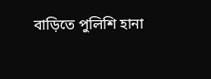বাড়িতে পুলিশি হানা